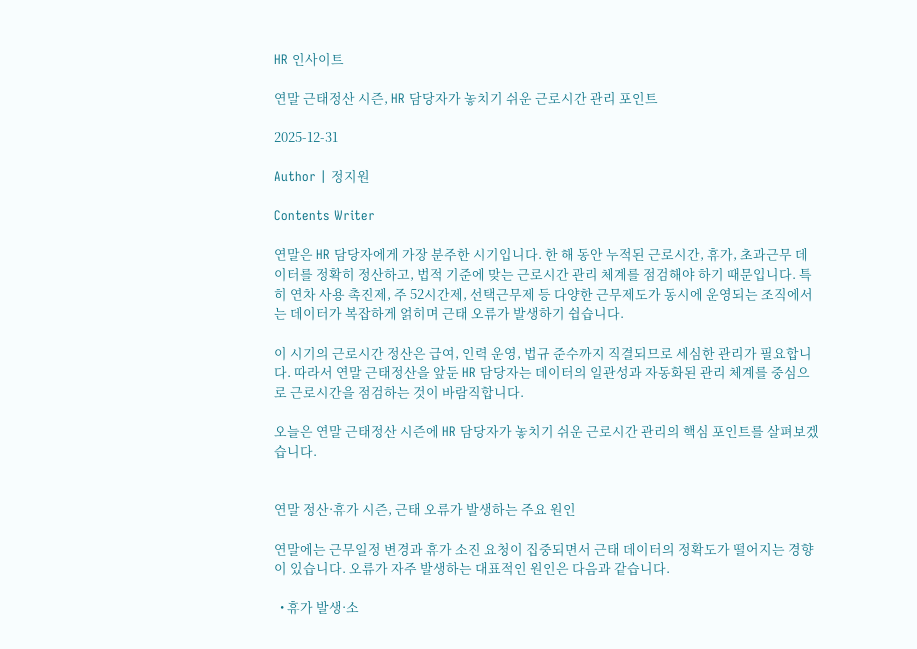HR 인사이트

연말 근태정산 시즌, HR 담당자가 놓치기 쉬운 근로시간 관리 포인트

2025-12-31

Author | 정지원

Contents Writer

연말은 HR 담당자에게 가장 분주한 시기입니다. 한 해 동안 누적된 근로시간, 휴가, 초과근무 데이터를 정확히 정산하고, 법적 기준에 맞는 근로시간 관리 체계를 점검해야 하기 때문입니다. 특히 연차 사용 촉진제, 주 52시간제, 선택근무제 등 다양한 근무제도가 동시에 운영되는 조직에서는 데이터가 복잡하게 얽히며 근태 오류가 발생하기 쉽습니다.

이 시기의 근로시간 정산은 급여, 인력 운영, 법규 준수까지 직결되므로 세심한 관리가 필요합니다. 따라서 연말 근태정산을 앞둔 HR 담당자는 데이터의 일관성과 자동화된 관리 체계를 중심으로 근로시간을 점검하는 것이 바람직합니다.

오늘은 연말 근태정산 시즌에 HR 담당자가 놓치기 쉬운 근로시간 관리의 핵심 포인트를 살펴보겠습니다.


연말 정산·휴가 시즌, 근태 오류가 발생하는 주요 원인

연말에는 근무일정 변경과 휴가 소진 요청이 집중되면서 근태 데이터의 정확도가 떨어지는 경향이 있습니다. 오류가 자주 발생하는 대표적인 원인은 다음과 같습니다.

  • 휴가 발생·소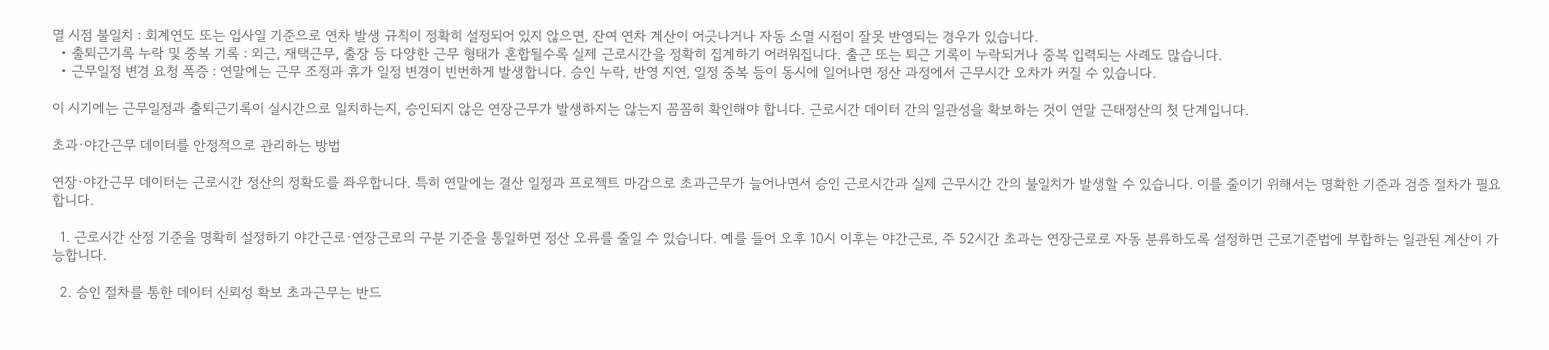멸 시점 불일치 : 회계연도 또는 입사일 기준으로 연차 발생 규칙이 정확히 설정되어 있지 않으면, 잔여 연차 계산이 어긋나거나 자동 소멸 시점이 잘못 반영되는 경우가 있습니다.
  • 출퇴근기록 누락 및 중복 기록 : 외근, 재택근무, 출장 등 다양한 근무 형태가 혼합될수록 실제 근로시간을 정확히 집계하기 어려워집니다. 출근 또는 퇴근 기록이 누락되거나 중복 입력되는 사례도 많습니다.
  • 근무일정 변경 요청 폭증 : 연말에는 근무 조정과 휴가 일정 변경이 빈번하게 발생합니다. 승인 누락, 반영 지연, 일정 중복 등이 동시에 일어나면 정산 과정에서 근무시간 오차가 커질 수 있습니다.

이 시기에는 근무일정과 출퇴근기록이 실시간으로 일치하는지, 승인되지 않은 연장근무가 발생하지는 않는지 꼼꼼히 확인해야 합니다. 근로시간 데이터 간의 일관성을 확보하는 것이 연말 근태정산의 첫 단계입니다.

초과·야간근무 데이터를 안정적으로 관리하는 방법

연장·야간근무 데이터는 근로시간 정산의 정확도를 좌우합니다. 특히 연말에는 결산 일정과 프로젝트 마감으로 초과근무가 늘어나면서 승인 근로시간과 실제 근무시간 간의 불일치가 발생할 수 있습니다. 이를 줄이기 위해서는 명확한 기준과 검증 절차가 필요합니다.

  1. 근로시간 산정 기준을 명확히 설정하기 야간근로·연장근로의 구분 기준을 통일하면 정산 오류를 줄일 수 있습니다. 예를 들어 오후 10시 이후는 야간근로, 주 52시간 초과는 연장근로로 자동 분류하도록 설정하면 근로기준법에 부합하는 일관된 계산이 가능합니다.

  2. 승인 절차를 통한 데이터 신뢰성 확보 초과근무는 반드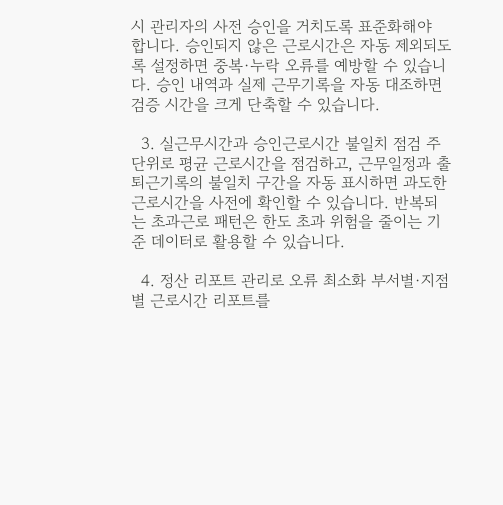시 관리자의 사전 승인을 거치도록 표준화해야 합니다. 승인되지 않은 근로시간은 자동 제외되도록 설정하면 중복·누락 오류를 예방할 수 있습니다. 승인 내역과 실제 근무기록을 자동 대조하면 검증 시간을 크게 단축할 수 있습니다.

  3. 실근무시간과 승인근로시간 불일치 점검 주 단위로 평균 근로시간을 점검하고, 근무일정과 출퇴근기록의 불일치 구간을 자동 표시하면 과도한 근로시간을 사전에 확인할 수 있습니다. 반복되는 초과근로 패턴은 한도 초과 위험을 줄이는 기준 데이터로 활용할 수 있습니다.

  4. 정산 리포트 관리로 오류 최소화 부서별·지점별 근로시간 리포트를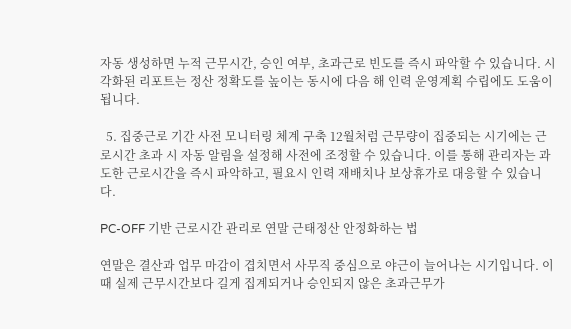자동 생성하면 누적 근무시간, 승인 여부, 초과근로 빈도를 즉시 파악할 수 있습니다. 시각화된 리포트는 정산 정확도를 높이는 동시에 다음 해 인력 운영계획 수립에도 도움이 됩니다.

  5. 집중근로 기간 사전 모니터링 체계 구축 12월처럼 근무량이 집중되는 시기에는 근로시간 초과 시 자동 알림을 설정해 사전에 조정할 수 있습니다. 이를 통해 관리자는 과도한 근로시간을 즉시 파악하고, 필요시 인력 재배치나 보상휴가로 대응할 수 있습니다.

PC-OFF 기반 근로시간 관리로 연말 근태정산 안정화하는 법

연말은 결산과 업무 마감이 겹치면서 사무직 중심으로 야근이 늘어나는 시기입니다. 이때 실제 근무시간보다 길게 집계되거나 승인되지 않은 초과근무가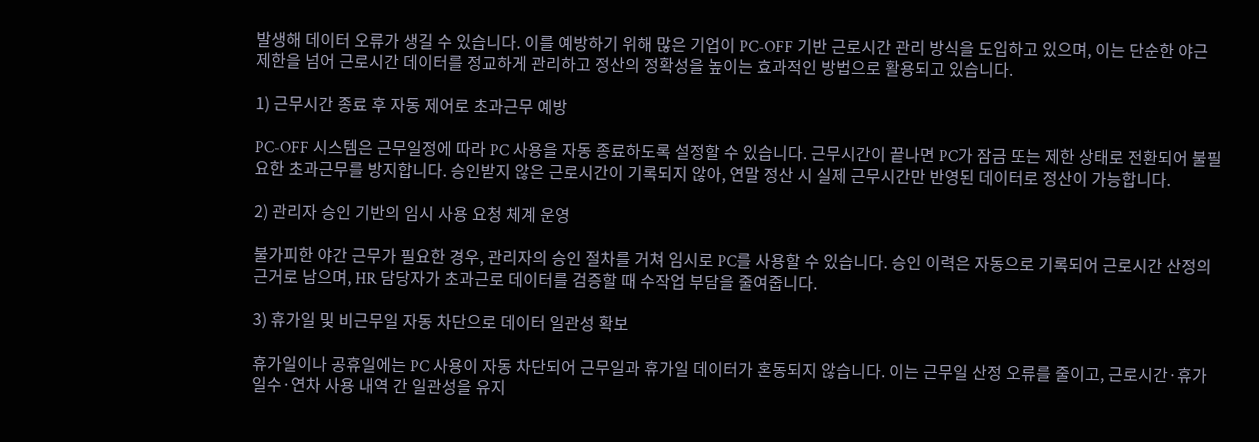발생해 데이터 오류가 생길 수 있습니다. 이를 예방하기 위해 많은 기업이 PC-OFF 기반 근로시간 관리 방식을 도입하고 있으며, 이는 단순한 야근 제한을 넘어 근로시간 데이터를 정교하게 관리하고 정산의 정확성을 높이는 효과적인 방법으로 활용되고 있습니다.

1) 근무시간 종료 후 자동 제어로 초과근무 예방

PC-OFF 시스템은 근무일정에 따라 PC 사용을 자동 종료하도록 설정할 수 있습니다. 근무시간이 끝나면 PC가 잠금 또는 제한 상태로 전환되어 불필요한 초과근무를 방지합니다. 승인받지 않은 근로시간이 기록되지 않아, 연말 정산 시 실제 근무시간만 반영된 데이터로 정산이 가능합니다.

2) 관리자 승인 기반의 임시 사용 요청 체계 운영

불가피한 야간 근무가 필요한 경우, 관리자의 승인 절차를 거쳐 임시로 PC를 사용할 수 있습니다. 승인 이력은 자동으로 기록되어 근로시간 산정의 근거로 남으며, HR 담당자가 초과근로 데이터를 검증할 때 수작업 부담을 줄여줍니다.

3) 휴가일 및 비근무일 자동 차단으로 데이터 일관성 확보

휴가일이나 공휴일에는 PC 사용이 자동 차단되어 근무일과 휴가일 데이터가 혼동되지 않습니다. 이는 근무일 산정 오류를 줄이고, 근로시간·휴가일수·연차 사용 내역 간 일관성을 유지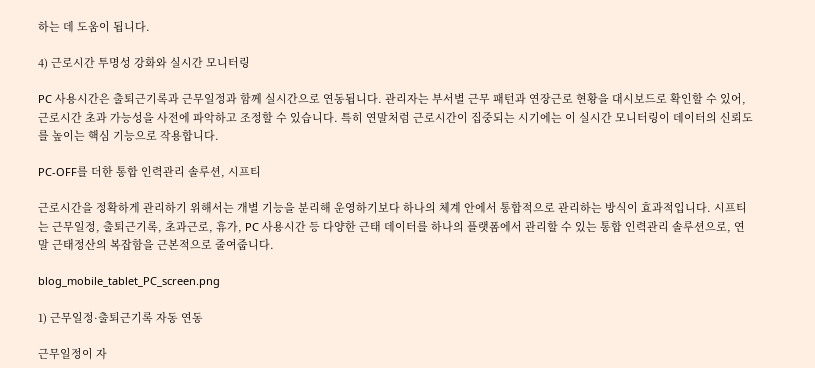하는 데 도움이 됩니다.

4) 근로시간 투명성 강화와 실시간 모니터링

PC 사용시간은 출퇴근기록과 근무일정과 함께 실시간으로 연동됩니다. 관리자는 부서별 근무 패턴과 연장근로 현황을 대시보드로 확인할 수 있어, 근로시간 초과 가능성을 사전에 파악하고 조정할 수 있습니다. 특히 연말처럼 근로시간이 집중되는 시기에는 이 실시간 모니터링이 데이터의 신뢰도를 높이는 핵심 기능으로 작용합니다.

PC-OFF를 더한 통합 인력관리 솔루션, 시프티

근로시간을 정확하게 관리하기 위해서는 개별 기능을 분리해 운영하기보다 하나의 체계 안에서 통합적으로 관리하는 방식이 효과적입니다. 시프티는 근무일정, 출퇴근기록, 초과근로, 휴가, PC 사용시간 등 다양한 근태 데이터를 하나의 플랫폼에서 관리할 수 있는 통합 인력관리 솔루션으로, 연말 근태정산의 복잡함을 근본적으로 줄여줍니다.

blog_mobile_tablet_PC_screen.png

1) 근무일정·출퇴근기록 자동 연동

근무일정이 자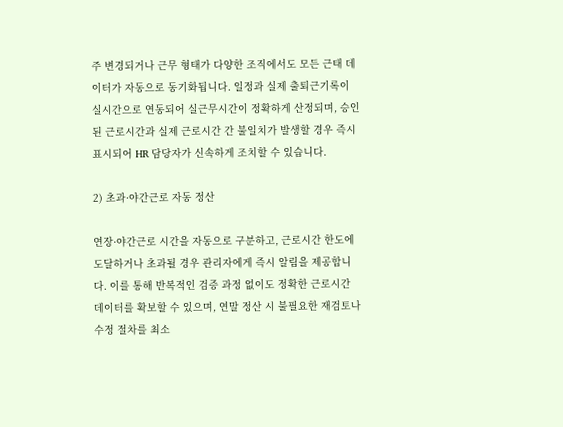주 변경되거나 근무 형태가 다양한 조직에서도 모든 근태 데이터가 자동으로 동기화됩니다. 일정과 실제 출퇴근기록이 실시간으로 연동되어 실근무시간이 정확하게 산정되며, 승인된 근로시간과 실제 근로시간 간 불일치가 발생할 경우 즉시 표시되어 HR 담당자가 신속하게 조치할 수 있습니다.

2) 초과·야간근로 자동 정산

연장·야간근로 시간을 자동으로 구분하고, 근로시간 한도에 도달하거나 초과될 경우 관리자에게 즉시 알림을 제공합니다. 이를 통해 반복적인 검증 과정 없이도 정확한 근로시간 데이터를 확보할 수 있으며, 연말 정산 시 불필요한 재검토나 수정 절차를 최소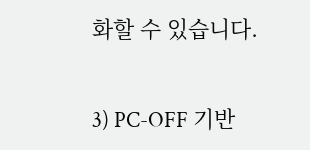화할 수 있습니다.

3) PC-OFF 기반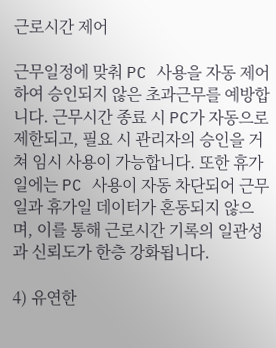근로시간 제어

근무일정에 맞춰 PC 사용을 자동 제어하여 승인되지 않은 초과근무를 예방합니다. 근무시간 종료 시 PC가 자동으로 제한되고, 필요 시 관리자의 승인을 거쳐 임시 사용이 가능합니다. 또한 휴가일에는 PC 사용이 자동 차단되어 근무일과 휴가일 데이터가 혼동되지 않으며, 이를 통해 근로시간 기록의 일관성과 신뢰도가 한층 강화됩니다.

4) 유연한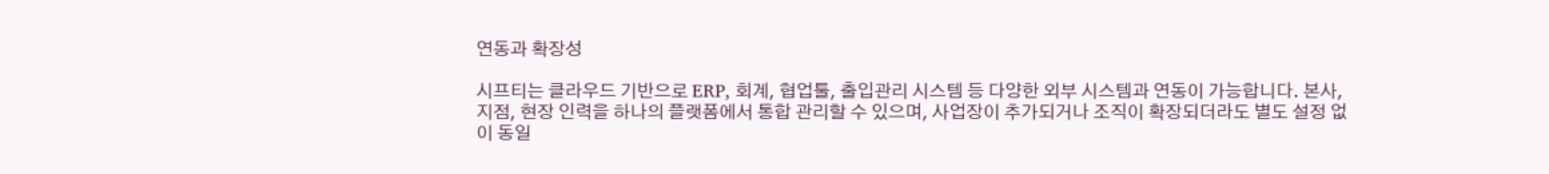연동과 확장성

시프티는 클라우드 기반으로 ERP, 회계, 협업툴, 출입관리 시스템 등 다양한 외부 시스템과 연동이 가능합니다. 본사, 지점, 현장 인력을 하나의 플랫폼에서 통합 관리할 수 있으며, 사업장이 추가되거나 조직이 확장되더라도 별도 설정 없이 동일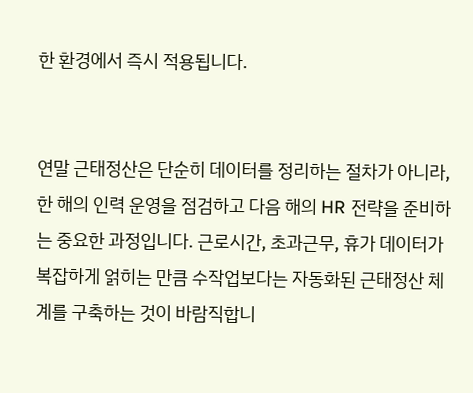한 환경에서 즉시 적용됩니다.


연말 근태정산은 단순히 데이터를 정리하는 절차가 아니라, 한 해의 인력 운영을 점검하고 다음 해의 HR 전략을 준비하는 중요한 과정입니다. 근로시간, 초과근무, 휴가 데이터가 복잡하게 얽히는 만큼 수작업보다는 자동화된 근태정산 체계를 구축하는 것이 바람직합니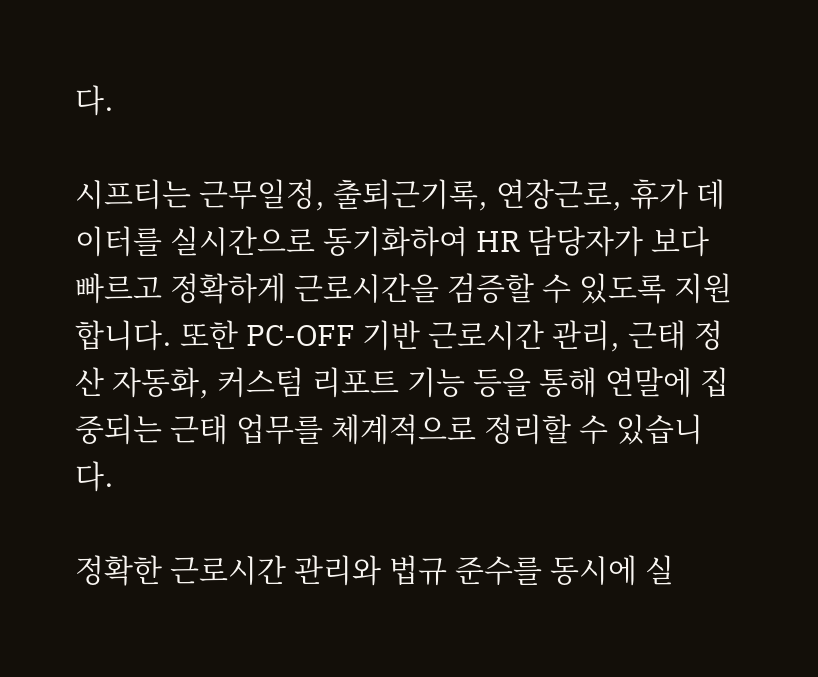다.

시프티는 근무일정, 출퇴근기록, 연장근로, 휴가 데이터를 실시간으로 동기화하여 HR 담당자가 보다 빠르고 정확하게 근로시간을 검증할 수 있도록 지원합니다. 또한 PC-OFF 기반 근로시간 관리, 근태 정산 자동화, 커스텀 리포트 기능 등을 통해 연말에 집중되는 근태 업무를 체계적으로 정리할 수 있습니다.

정확한 근로시간 관리와 법규 준수를 동시에 실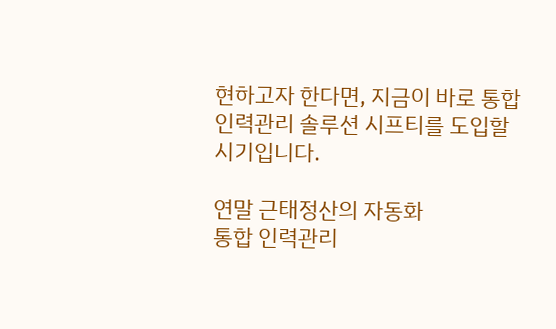현하고자 한다면, 지금이 바로 통합 인력관리 솔루션 시프티를 도입할 시기입니다.

연말 근태정산의 자동화
통합 인력관리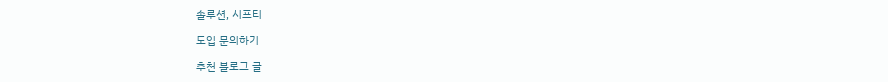솔루션, 시프티

도입 문의하기

추천 블로그 글